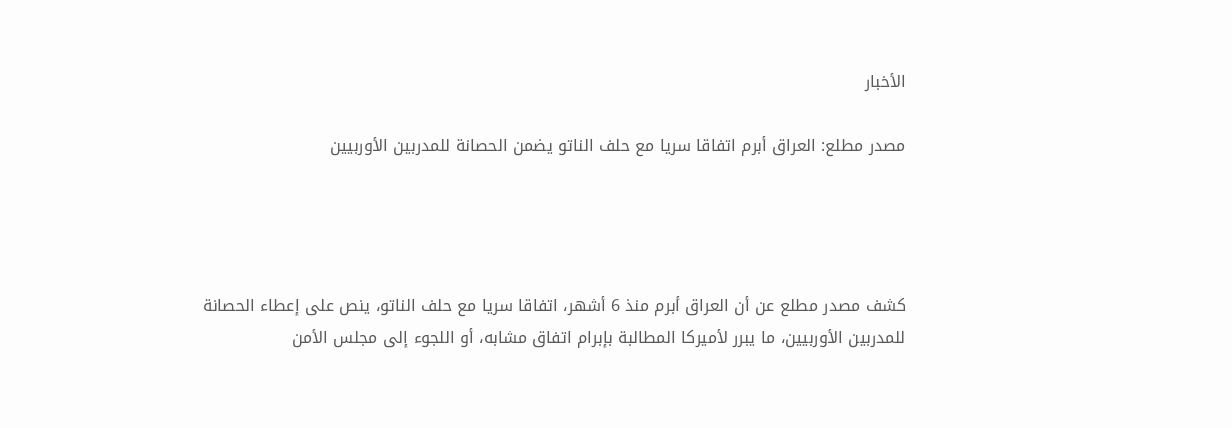الأخبار

مصدر مطلع: العراق أبرم اتفاقا سريا مع حلف الناتو يضمن الحصانة للمدربين الأوربيين




كشف مصدر مطلع عن أن العراق أبرم منذ 6 أشهر، اتفاقا سريا مع حلف الناتو، ينص على إعطاء الحصانة للمدربين الأوربيين، ما يبرر لأميركا المطالبة بإبرام اتفاق مشابه، أو اللجوء إلى مجلس الأمن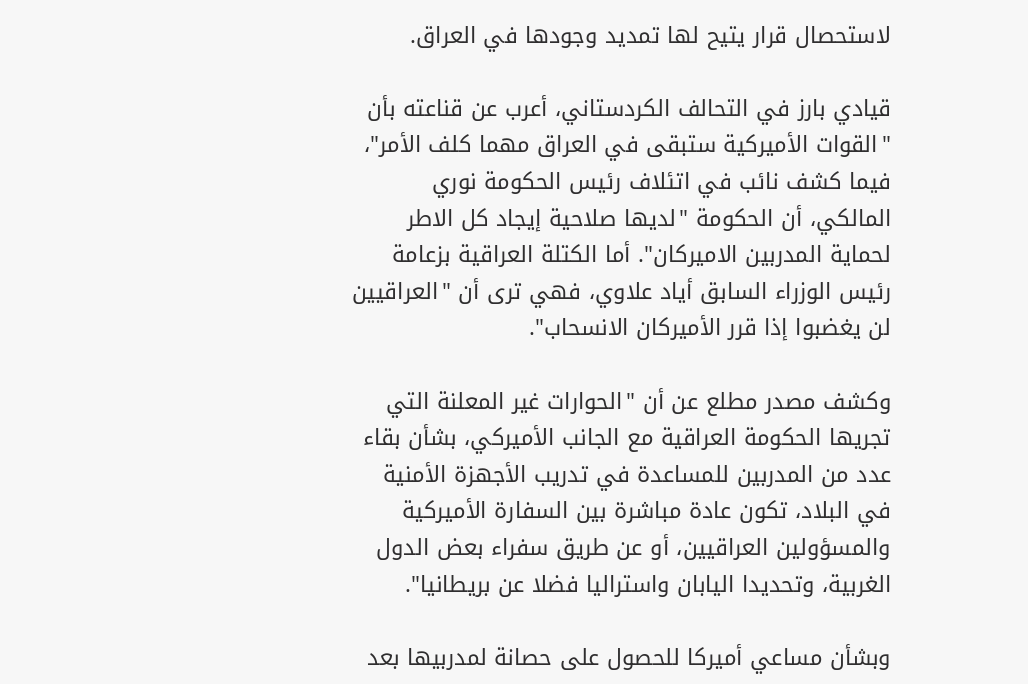لاستحصال قرار يتيح لها تمديد وجودها في العراق.

قيادي بارز في التحالف الكردستاني، أعرب عن قناعته بأن "القوات الأميركية ستبقى في العراق مهما كلف الأمر"، فيما كشف نائب في اتئلاف رئيس الحكومة نوري المالكي، أن الحكومة "لديها صلاحية إيجاد كل الاطر لحماية المدربين الاميركان". أما الكتلة العراقية بزعامة رئيس الوزراء السابق أياد علاوي، فهي ترى أن "العراقيين لن يغضبوا إذا قرر الأميركان الانسحاب".

وكشف مصدر مطلع عن أن "الحوارات غير المعلنة التي تجريها الحكومة العراقية مع الجانب الأميركي، بشأن بقاء عدد من المدربين للمساعدة في تدريب الأجهزة الأمنية في البلاد، تكون عادة مباشرة بين السفارة الأميركية والمسؤولين العراقيين، أو عن طريق سفراء بعض الدول الغربية، وتحديدا اليابان واستراليا فضلا عن بريطانيا".

وبشأن مساعي أميركا للحصول على حصانة لمدربيها بعد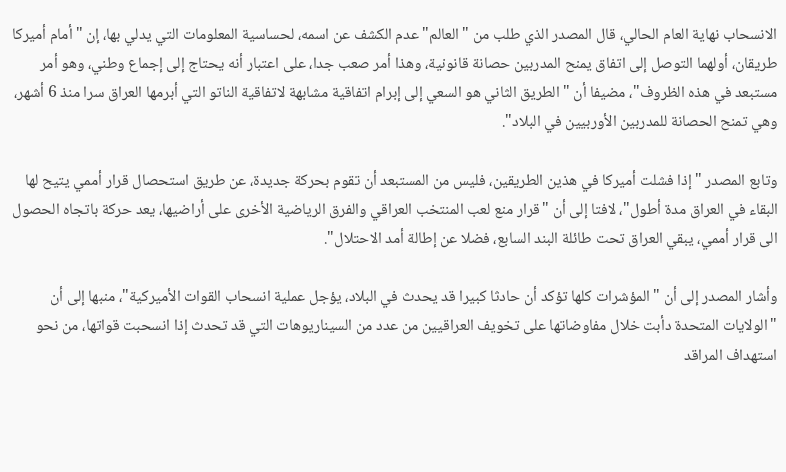الانسحاب نهاية العام الحالي، قال المصدر الذي طلب من "العالم" عدم الكشف عن اسمه، لحساسية المعلومات التي يدلي بها، إن "أمام أميركا طريقان، أولهما التوصل إلى اتفاق يمنح المدربين حصانة قانونية، وهذا أمر صعب جدا، على اعتبار أنه يحتاج إلى إجماع وطني، وهو أمر مستبعد في هذه الظروف"، مضيفا أن "الطريق الثاني هو السعي إلى إبرام اتفاقية مشابهة لاتفاقية الناتو التي أبرمها العراق سرا منذ 6 أشهر، وهي تمنح الحصانة للمدربين الأوربيين في البلاد".

وتابع المصدر "إذا فشلت أميركا في هذين الطريقين، فليس من المستبعد أن تقوم بحركة جديدة، عن طريق استحصال قرار أممي يتيح لها البقاء في العراق مدة أطول"، لافتا إلى أن "قرار منع لعب المنتخب العراقي والفرق الرياضية الأخرى على أراضيها، يعد حركة باتجاه الحصول الى قرار أممي، يبقي العراق تحت طائلة البند السابع، فضلا عن إطالة أمد الاحتلال".

وأشار المصدر إلى أن "المؤشرات كلها تؤكد أن حادثا كبيرا قد يحدث في البلاد، يؤجل عملية انسحاب القوات الأميركية"، منبها إلى أن "الولايات المتحدة دأبت خلال مفاوضاتها على تخويف العراقيين من عدد من السيناريوهات التي قد تحدث إذا انسحبت قواتها، من نحو استهداف المراقد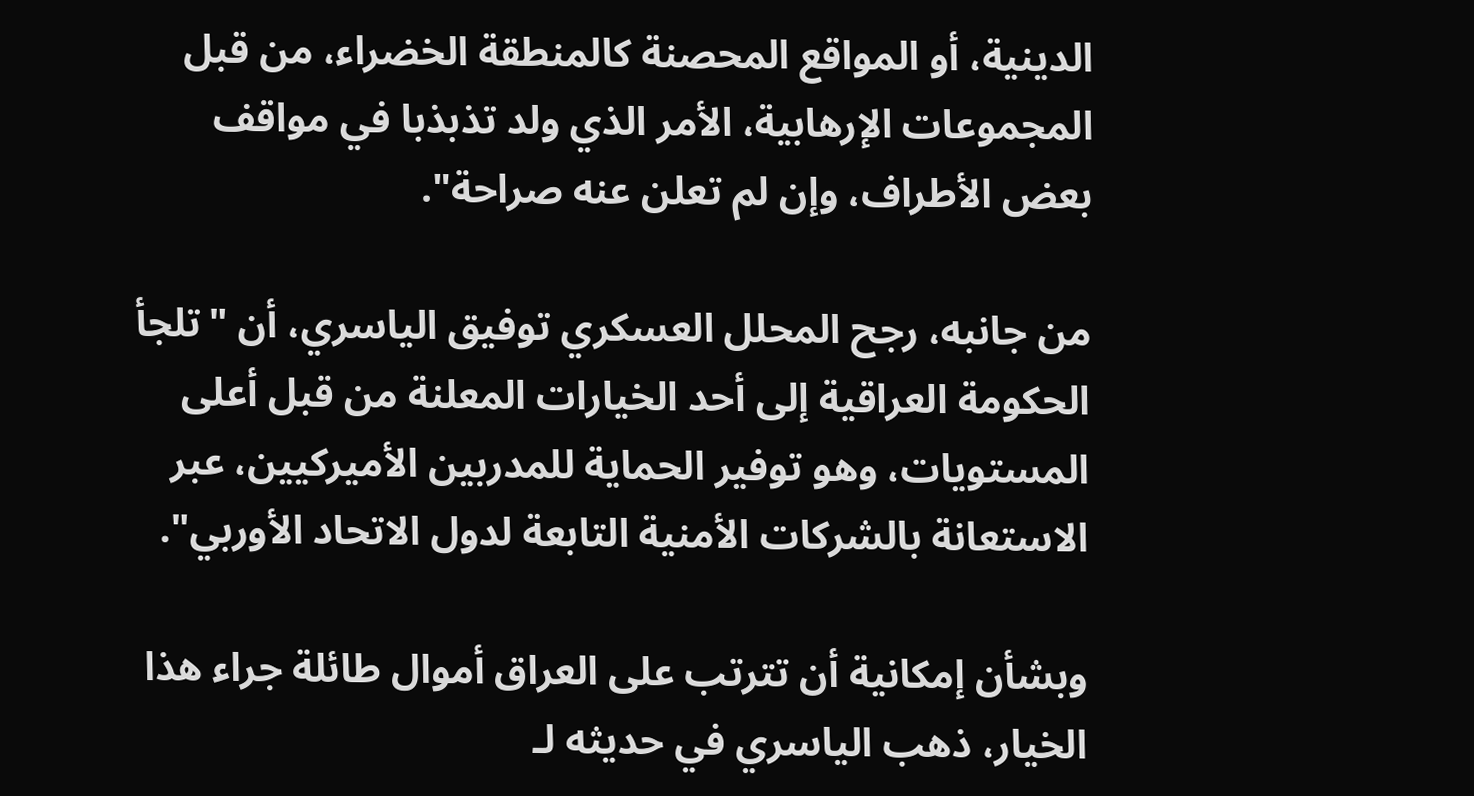الدينية، أو المواقع المحصنة كالمنطقة الخضراء، من قبل المجموعات الإرهابية، الأمر الذي ولد تذبذبا في مواقف بعض الأطراف، وإن لم تعلن عنه صراحة".

من جانبه، رجح المحلل العسكري توفيق الياسري، أن "تلجأ الحكومة العراقية إلى أحد الخيارات المعلنة من قبل أعلى المستويات، وهو توفير الحماية للمدربين الأميركيين، عبر الاستعانة بالشركات الأمنية التابعة لدول الاتحاد الأوربي".

وبشأن إمكانية أن تترتب على العراق أموال طائلة جراء هذا الخيار، ذهب الياسري في حديثه لـ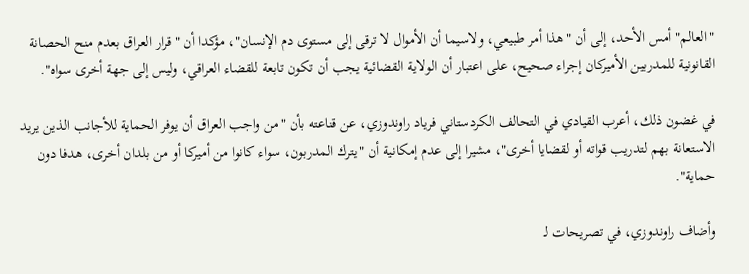"العالم" أمس الأحد، إلى أن "هذا أمر طبيعي، ولاسيما أن الأموال لا ترقى إلى مستوى دم الإنسان"، مؤكدا أن "قرار العراق بعدم منح الحصانة القانونية للمدربين الأميركان إجراء صحيح، على اعتبار أن الولاية القضائية يجب أن تكون تابعة للقضاء العراقي، وليس إلى جهة أخرى سواه".

في غضون ذلك، أعرب القيادي في التحالف الكردستاني فرياد راوندوزي، عن قناعته بأن "من واجب العراق أن يوفر الحماية للأجانب الذين يريد الاستعانة بهم لتدريب قواته أو لقضايا أخرى"، مشيرا إلى عدم إمكانية أن "يترك المدربون، سواء كانوا من أميركا أو من بلدان أخرى، هدفا دون حماية".

وأضاف راوندوزي، في تصريحات لـ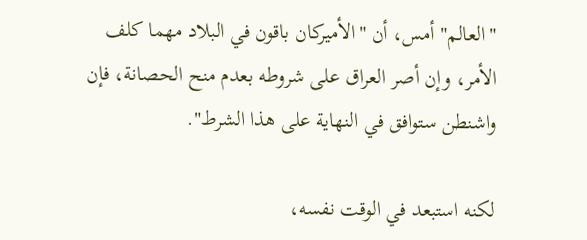"العالم" أمس، أن "الأميركان باقون في البلاد مهما كلف الأمر، وإن أصر العراق على شروطه بعدم منح الحصانة، فإن واشنطن ستوافق في النهاية على هذا الشرط".

لكنه استبعد في الوقت نفسه،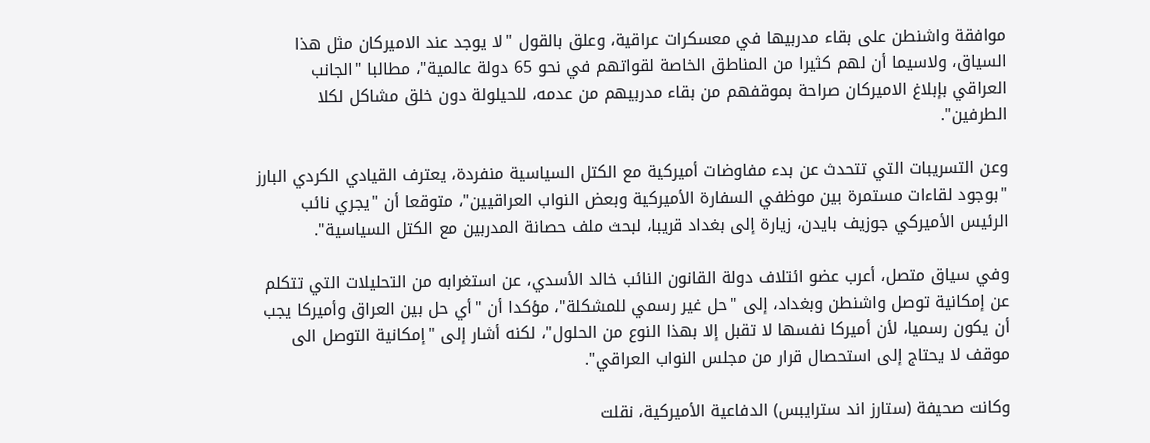موافقة واشنطن على بقاء مدربيها في معسكرات عراقية، وعلق بالقول "لا يوجد عند الاميركان مثل هذا السياق، ولاسيما أن لهم كثيرا من المناطق الخاصة لقواتهم في نحو 65 دولة عالمية"، مطالبا "الجانب العراقي بإبلاغ الاميركان صراحة بموقفهم من بقاء مدربيهم من عدمه، للحيلولة دون خلق مشاكل لكلا الطرفين".

وعن التسريبات التي تتحدث عن بدء مفاوضات أميركية مع الكتل السياسية منفردة، يعترف القيادي الكردي البارز "بوجود لقاءات مستمرة بين موظفي السفارة الأميركية وبعض النواب العراقيين"، متوقعا أن "يجري نائب الرئيس الأميركي جوزيف بايدن، زيارة إلى بغداد قريبا، لبحث ملف حصانة المدربين مع الكتل السياسية".

وفي سياق متصل، أعرب عضو ائتلاف دولة القانون النائب خالد الأسدي، عن استغرابه من التحليلات التي تتكلم عن إمكانية توصل واشنطن وبغداد، إلى "حل غير رسمي للمشكلة"، مؤكدا أن "أي حل بين العراق وأميركا يجب أن يكون رسميا، لأن أميركا نفسها لا تقبل إلا بهذا النوع من الحلول"، لكنه أشار إلى "إمكانية التوصل الى موقف لا يحتاج إلى استحصال قرار من مجلس النواب العراقي".

وكانت صحيفة (ستارز اند سترايبس) الدفاعية الأميركية، نقلت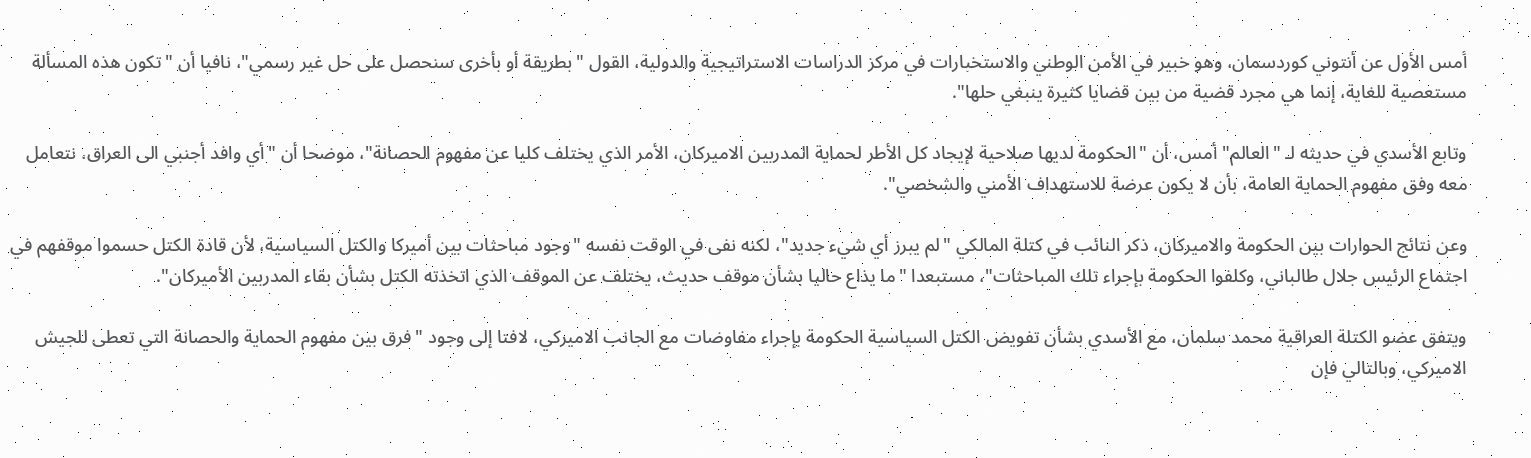أمس الأول عن أنتوني كوردسمان، وهو خبير في الأمن الوطني والاستخبارات في مركز الدراسات الاستراتيجية والدولية، القول "بطريقة أو بأخرى سنحصل على حل غير رسمي"، نافيا أن "تكون هذه المسألة مستعصية للغاية، إنما هي مجرد قضية من بين قضايا كثيرة ينبغي حلها".

وتابع الأسدي في حديثه لـ "العالم" أمس، أن "الحكومة لديها صلاحية لإيجاد كل الأطر لحماية المدربين الاميركان، الأمر الذي يختلف كليا عن مفهوم الحصانة"، موضحا أن "أي وافد أجنبي الى العراق، نتعامل معه وفق مفهوم الحماية العامة، بأن لا يكون عرضة للاستهداف الأمني والشخصي".

وعن نتائج الحوارات بين الحكومة والاميركان، ذكر النائب في كتلة المالكي "لم يبرز أي شيء جديد"، لكنه نفى في الوقت نفسه "وجود مباحثات بين أميركا والكتل السياسية، لأن قادة الكتل حسموا موقفهم في اجتماع الرئيس جلال طالباني، وكلفوا الحكومة بإجراء تلك المباحثات"، مستبعدا "ما يذاع حاليا بشأن موقف حديث، يختلف عن الموقف الذي اتخذته الكتل بشأن بقاء المدربين الأميركان".

ويتفق عضو الكتلة العراقية محمد سلمان، مع الأسدي بشأن تفويض الكتل السياسية الحكومة بإجراء مفاوضات مع الجانب الاميركي، لافتا إلى وجود "فرق بين مفهوم الحماية والحصانة التي تعطى للجيش الاميركي، وبالتالي فإن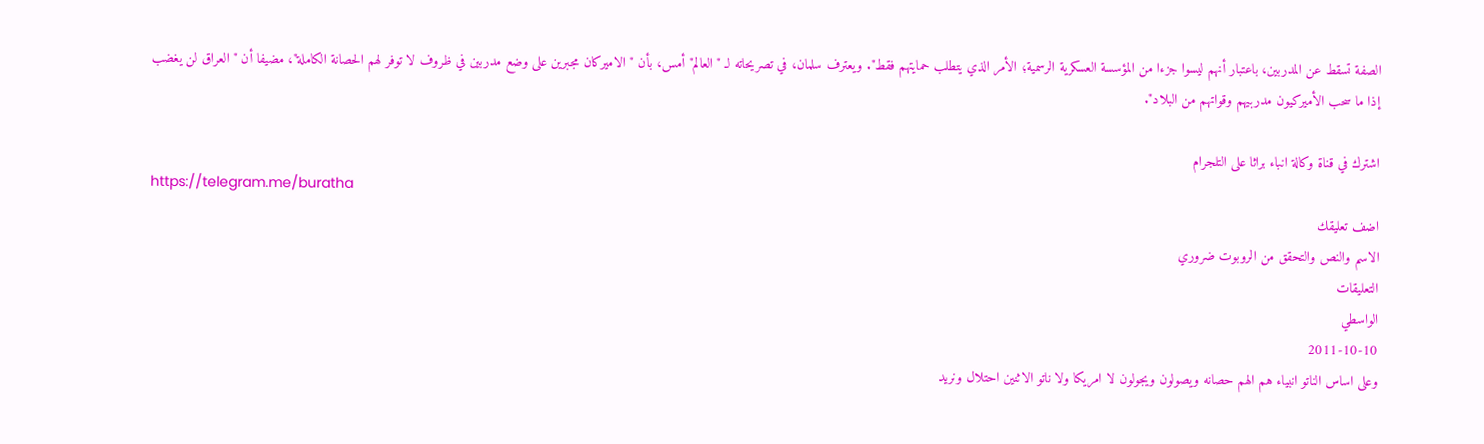الصفة تسقط عن المدربين، باعتبار أنهم ليسوا جزءا من المؤسسة العسكرية الرسمية؛ الأمر الذي يتطلب حمايتهم فقط". ويعترف سلمان، في تصريحاته لـ "العالم" أمس، بأن "الاميركان مجبرين على وضع مدربين في ظروف لا توفر لهم الحصانة الكاملة"، مضيفا أن "العراق لن يغضب إذا ما سحب الأميركيون مدربيهم وقواتهم من البلاد".

اشترك في قناة وكالة انباء براثا على التلجرام
https://telegram.me/buratha
اضف تعليقك
الاسم والنص والتحقق من الروبوت ضروري
التعليقات
الواسطي
2011-10-10
وعلى اساس الناتو انبياء هم الهم حصانه ويصولون ويجولون لا امريكا ولا ناتو الاثنين احتلال ونريد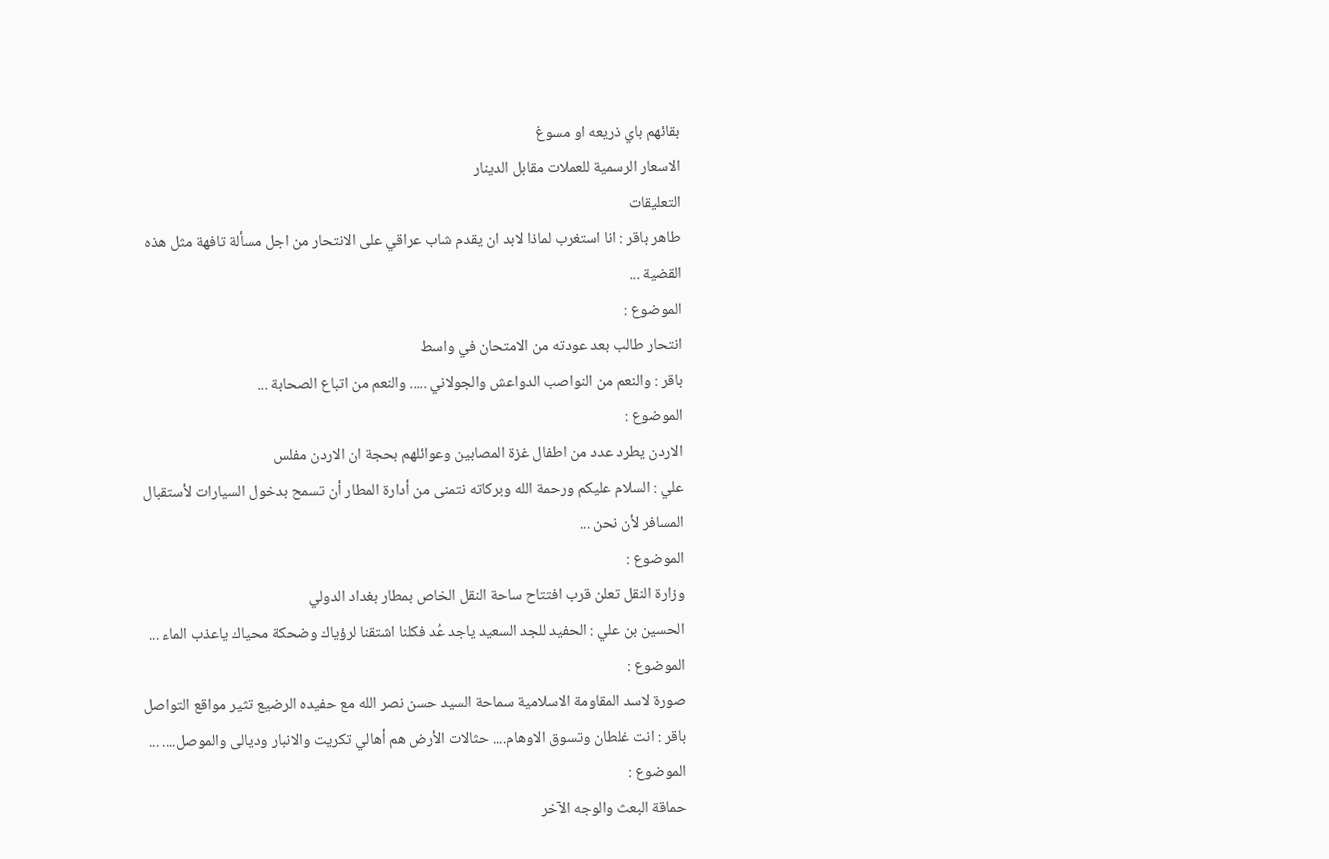بقائهم باي ذريعه او مسوغ
الاسعار الرسمية للعملات مقابل الدينار
التعليقات
طاهر باقر : انا استغرب لماذا لابد ان يقدم شاب عراقي على الانتحار من اجل مسألة تافهة مثل هذه القضية ...
الموضوع :
انتحار طالب بعد عودته من الامتحان في واسط
باقر : والنعم من النواصب الدواعش والجولاني ..... والنعم من اتباع الصحابة ...
الموضوع :
الاردن يطرد عدد من اطفال غزة المصابين وعوائلهم بحجة ان الاردن مفلس
علي : السلام عليكم ورحمة الله وبركاته نتمنى من أدارة المطار أن تسمح بدخول السيارات لأستقبال المسافر لأن نحن ...
الموضوع :
وزارة النقل تعلن قرب افتتاح ساحة النقل الخاص بمطار بغداد الدولي
الحسين بن علي : الحفيد للجد السعيد ياجد عُد فكلنا اشتقنا لرؤياك وضحكة محياك ياعذب الماء ...
الموضوع :
صورة لاسد المقاومة الاسلامية سماحة السيد حسن نصر الله مع حفيده الرضيع تثير مواقع التواصل
باقر : انت غلطان وتسوق الاوهام.... حثالات الأرض هم أهالي تكريت والانبار وديالى والموصل.... ...
الموضوع :
حماقة البعث والوجه الآخر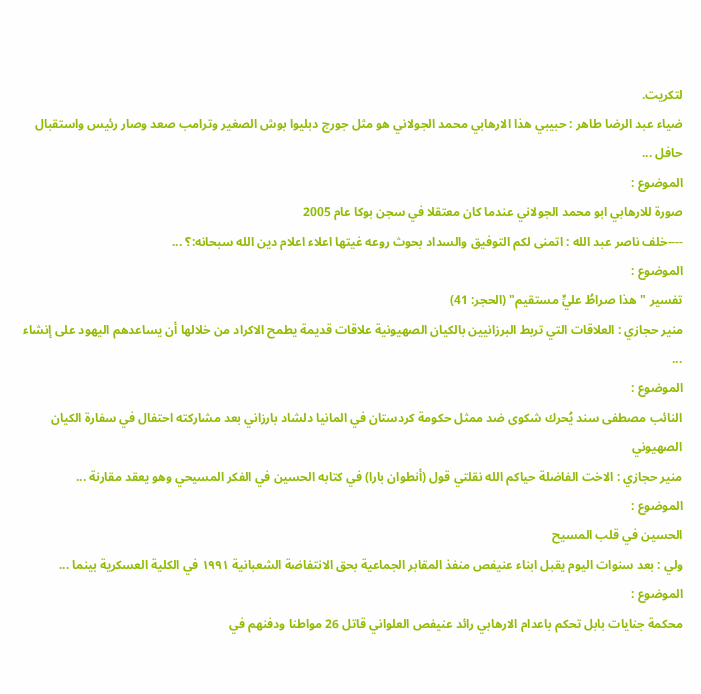لتكريت.
ضياء عبد الرضا طاهر : حبيبي ھذا الارھابي محمد الجولاني ھو مثل جورج دبليوا بوش الصغير وترامب صعد وصار رئيس واستقبال حافل ...
الموضوع :
صورة للارهابي ابو محمد الجولاني عندما كان معتقلا في سجن بوكا عام 2005
----خلف ناصر عبد الله : اتمنى لكم التوفيق والسداد بحوث روعه غيتها اعلاء اعلام دين الله سبحانه:؟ ...
الموضوع :
تفسير "هذا صراطُ عليٍّ مستقيم" (الحجر: 41)
منير حجازي : العلاقات التي تربط البرزانيين بالكيان الصهيونية علاقات قديمة يطمح الاكراد من خلالها أن يساعدهم اليهود على إنشاء ...
الموضوع :
النائب مصطفى سند يُحرك شكوى ضد ممثل حكومة كردستان في المانيا دلشاد بارزاني بعد مشاركته احتفال في سفارة الكيان الصهيوني
منير حجازي : الاخت الفاضلة حياكم الله نقلتي قول (أنطوان بارا) في كتابه الحسين في الفكر المسيحي وهو يعقد مقارنة ...
الموضوع :
الحسين في قلب المسيح
ولي : بعد سنوات اليوم يقبل ابناء عنيفص منفذ المقابر الجماعية بحق الانتفاضة الشعبانية ١٩٩١ في الكلية العسكرية بينما ...
الموضوع :
محكمة جنايات بابل تحكم باعدام الارهابي رائد عنيفص العلواني قاتل 26 مواطنا ودفنهم في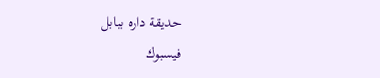حديقة داره ببابل
فيسبوك